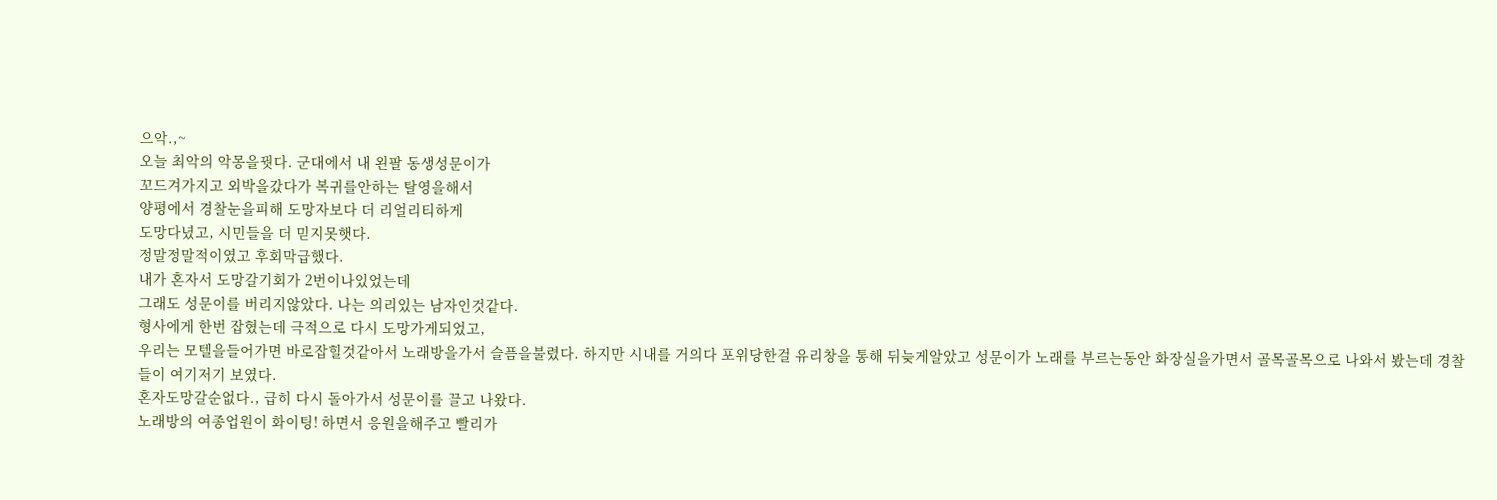으악.,~
오늘 최악의 악몽을꿧다. 군대에서 내 왼팔 동생성문이가
꼬드겨가지고 외박을갔다가 복귀를안하는 탈영을해서
양평에서 경찰눈을피해 도망자보다 더 리얼리티하게
도망다녔고, 시민들을 더 믿지못햇다.
정말정말적이였고 후회막급했다.
내가 혼자서 도망갈기회가 2번이나있었는데
그래도 성문이를 버리지않았다. 나는 의리있는 남자인것같다.
형사에게 한번 잡혔는데 극적으로 다시 도망가게되었고,
우리는 모텔을들어가면 바로잡힐것같아서 노래방을가서 슬픔을불렸다. 하지만 시내를 거의다 포위당한걸 유리창을 통해 뒤늦게알았고 성문이가 노래를 부르는동안 화장실을가면서 골목골목으로 나와서 봤는데 경찰들이 여기저기 보였다.
혼자도망갈순없다., 급히 다시 돌아가서 성문이를 끌고 나왔다.
노래방의 여종업원이 화이팅! 하면서 응원을해주고 빨리가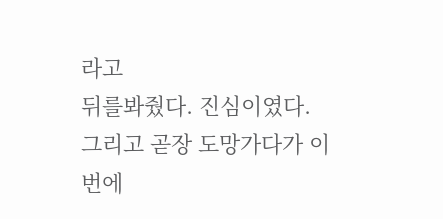라고
뒤를봐줬다. 진심이였다.
그리고 곧장 도망가다가 이번에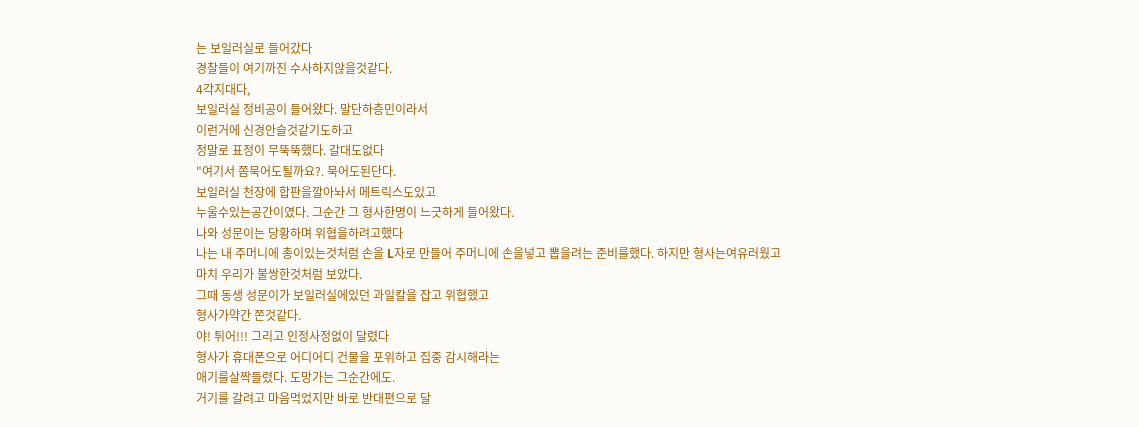는 보일러실로 들어갔다
경찰들이 여기까진 수사하지않을것같다.
4각지대다,
보일러실 정비공이 들어왔다. 말단하층민이라서
이런거에 신경안슬것같기도하고
정말로 표정이 무뚝뚝했다. 갈대도없다
"여기서 쫌묵어도될까요?. 묵어도된단다.
보일러실 천장에 합판을깔아놔서 메트릭스도있고
누울수있는공간이였다. 그순간 그 형사한명이 느긋하게 들어왔다.
나와 성문이는 당황하며 위협을하려고했다
나는 내 주머니에 총이있는것처럼 손을 L자로 만들어 주머니에 손을넣고 뽑을려는 준비를했다. 하지만 형사는여유러웠고
마치 우리가 불쌍한것처럼 보았다.
그때 동생 성문이가 보일러실에있던 과일칼을 잡고 위협했고
형사가약간 쫀것같다.
야! 튀어!!! 그리고 인정사정없이 달렸다
형사가 휴대폰으로 어디어디 건물을 포위하고 집중 감시해라는
애기를살짝들렸다. 도망가는 그순간에도.
거기를 갈려고 마음먹었지만 바로 반대편으로 달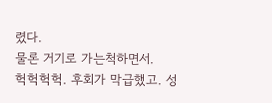렸다.
물론 거기로 가는척하면서.
헉헉헉헉. 후회가 막급했고. 성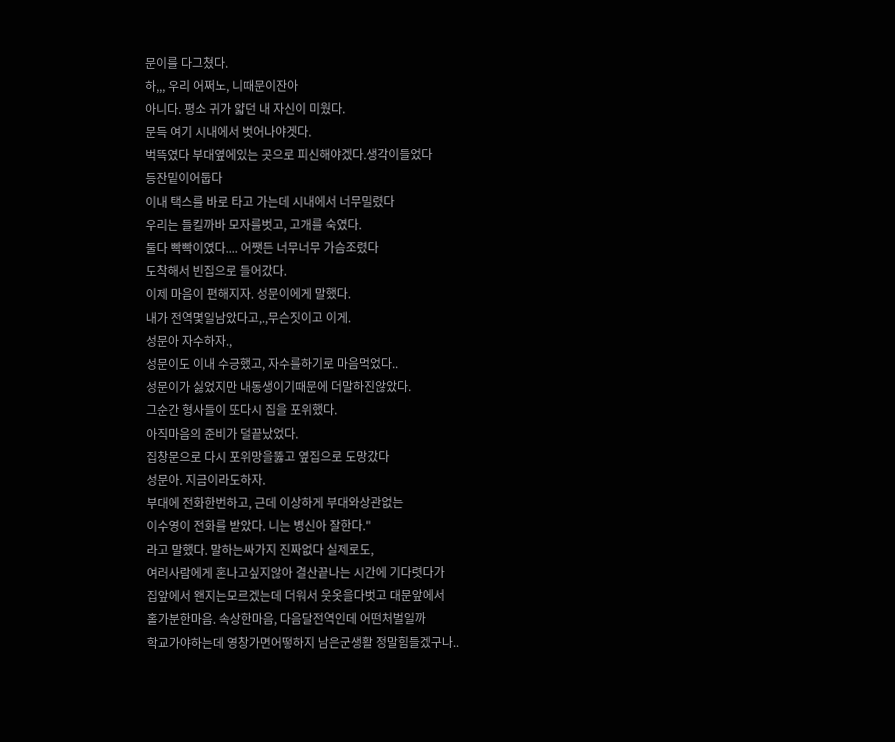문이를 다그쳤다.
하,,, 우리 어쩌노, 니때문이잔아
아니다. 평소 귀가 얇던 내 자신이 미웠다.
문득 여기 시내에서 벗어나야겟다.
벅뜩였다 부대옆에있는 곳으로 피신해야겠다.생각이들었다
등잔밑이어둡다
이내 택스를 바로 타고 가는데 시내에서 너무밀렸다
우리는 들킬까바 모자를벗고, 고개를 숙였다.
둘다 빡빡이였다.... 어쨋든 너무너무 가슴조렸다
도착해서 빈집으로 들어갔다.
이제 마음이 편해지자. 성문이에게 말했다.
내가 전역몇일남았다고,.,무슨짓이고 이게.
성문아 자수하자.,
성문이도 이내 수긍했고, 자수를하기로 마음먹었다..
성문이가 싫었지만 내동생이기때문에 더말하진않았다.
그순간 형사들이 또다시 집을 포위했다.
아직마음의 준비가 덜끝났었다.
집창문으로 다시 포위망을뚫고 옆집으로 도망갔다
성문아. 지금이라도하자.
부대에 전화한번하고, 근데 이상하게 부대와상관없는
이수영이 전화를 받았다. 니는 병신아 잘한다."
라고 말했다. 말하는싸가지 진짜없다 실제로도,
여러사람에게 혼나고싶지않아 결산끝나는 시간에 기다렷다가
집앞에서 왠지는모르겠는데 더워서 웃옷을다벗고 대문앞에서
홀가분한마음. 속상한마음, 다음달전역인데 어떤처벌일까
학교가야하는데 영창가면어떻하지 남은군생활 정말힘들겠구나..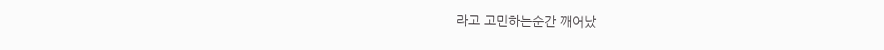라고 고민하는순간 깨어났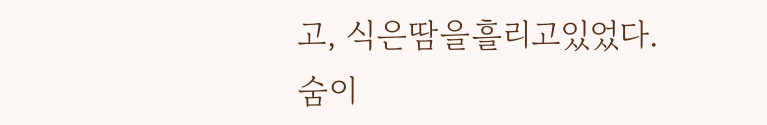고, 식은땀을흘리고있었다.
숨이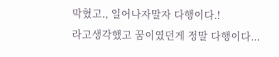막혔고., 일어나자말자 다행이다.!
라고생각했고 꿈이였던게 정말 다행이다...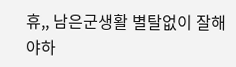휴,, 남은군생활 별탈없이 잘해야하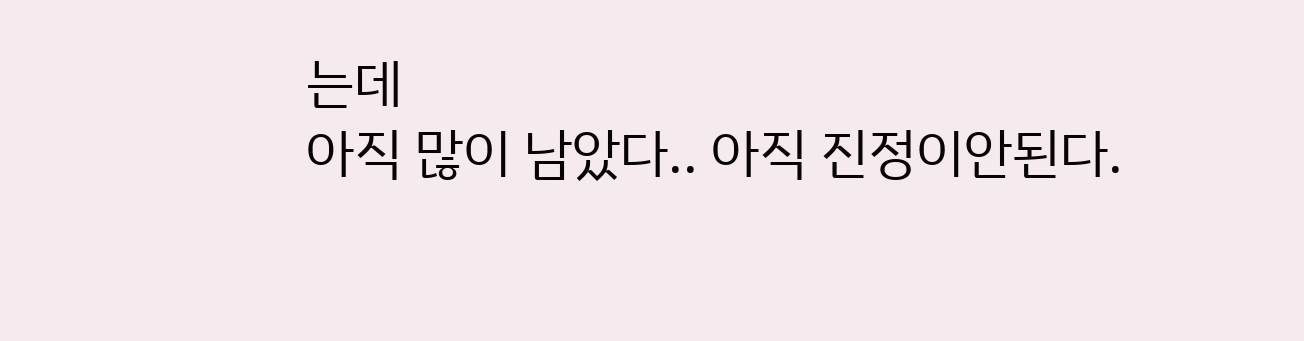는데
아직 많이 남았다.. 아직 진정이안된다.